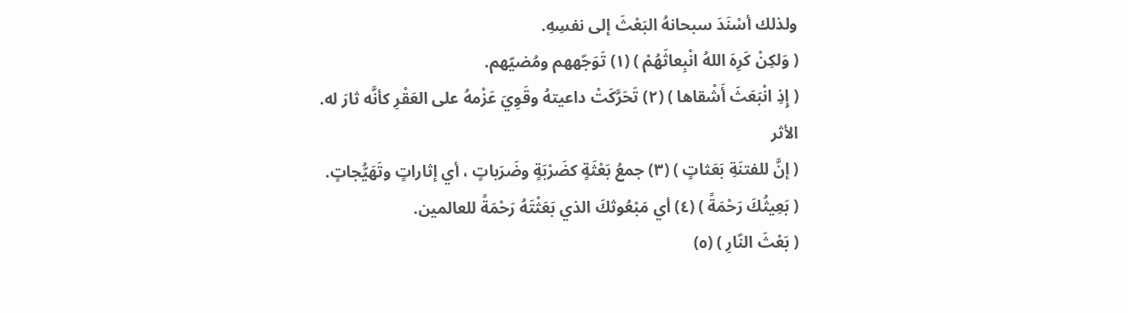ولذلك أسْنَدَ سبحانهُ البَعْثَ إلى نفسِهِ.
( وَلكِنْ كَرِهَ اللهُ انْبِعاثَهُمْ ) (١) تَوَجّههم ومُضيّهم.
( إِذِ انْبَعَثَ أَشْقاها ) (٢) تَحَرَّكَتْ داعيتهُ وقَوِيَ عَزْمهُ على العَقْرِ كأنَّه ثارَ له.
الأثر
( إنَّ للفتنَةِ بَعَثاتٍ ) (٣) جمعُ بَعْثَةٍ كضَرْبَةٍ وضَرَباتٍ ، أي إثاراتٍ وتَهَيُّجاتٍ.
( بَعِيثُكَ رَحْمَةً ) (٤) أي مَبْعُوثكَ الذي بَعَثْتَهُ رَحْمَةً للعالمين.
( بَعْثَ النّارِ ) (٥)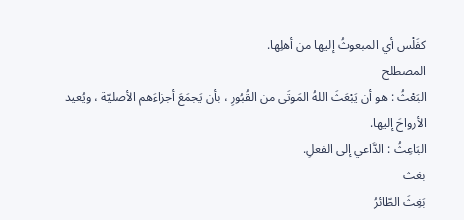كفَلْس أي المبعوثُ إليها من أهلِها.
المصطلح
البَعْثُ : هو أن يَبْعَثَ اللهُ المَوتَى من القُبُورِ ، بأن يَجمَعَ أجزاءَهم الأصليّة ، ويُعيد الأرواحَ إليها.
البَاعِثُ : الدَّاعي إلى الفعلِ.
بغث
بَغِثَ الطّائرُ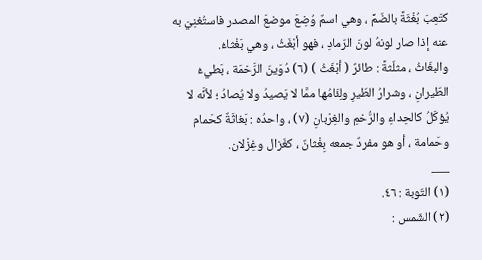كتَعِبَ بُغْثَةً بالضّمِّ ، وهي اسمٌ وُضِعَ موضعَ المصدر فاستُغنِيَ به عنه إذا صار لونهُ لونَ الرّمادِ ، فهو أبْغَثُ ، وهي بَغْثاءُ.
والبغَاثُ ، مثلّثةً : طائرٌ ( أبْغَثُ ) (٦) دُوَينَ الرَّخمَة ، بَطيءُ الطّيرانِ ، وشرارُ الطّيرِ ولِئَامُها ممَّا لا يَصيدُ ولا يُصادُ ؛ لأنَّه لا يُؤكَلُ كالحِداءِ والرُّخمِ والغِرْبانِ (٧) ، واحدُه : بَغاثَةٌ كحَمام وحَمامة ، أو هو مفردٌ جمعه بِغْثانٌ ، كغَزال وغِزْلان.
___
(١) التّوبة : ٤٦.
(٢) الشّمس :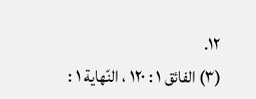١٢.
(٣) الفائق ١ : ١٢٠ ، النّهاية ١ :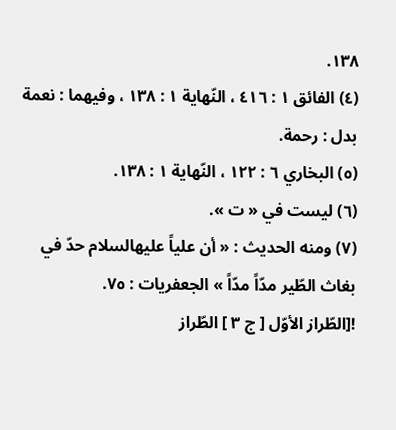١٣٨.
(٤) الفائق ١ : ٤١٦ ، النّهاية ١ : ١٣٨ ، وفيهما : نعمة بدل : رحمة.
(٥) البخاري ٦ : ١٢٢ ، النّهاية ١ : ١٣٨.
(٦) ليست في « ت ».
(٧) ومنه الحديث : « أن علياً عليهالسلام حدّ في بغاث الطّير مدّاً مدّاً » الجعفريات : ٧٥.
![الطّراز الأوّل [ ج ٣ ] الطّراز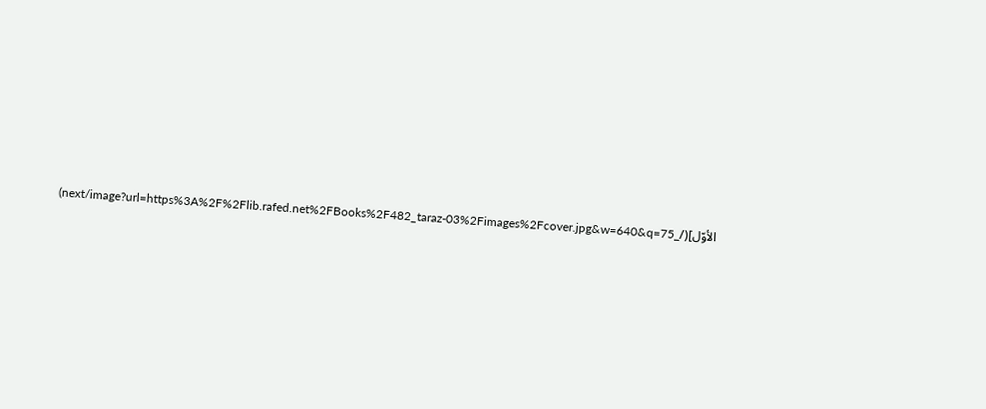الأوّل](/_next/image?url=https%3A%2F%2Flib.rafed.net%2FBooks%2F482_taraz-03%2Fimages%2Fcover.jpg&w=640&q=75)